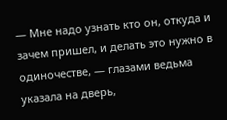— Мне надо узнать кто он, откуда и зачем пришел, и делать это нужно в одиночестве, — глазами ведьма указала на дверь,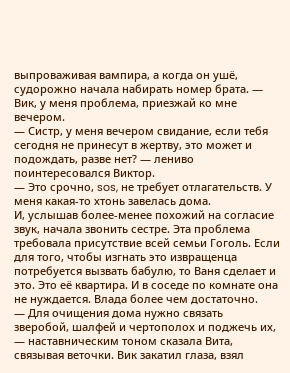выпроваживая вампира, а когда он ушё, судорожно начала набирать номер брата. — Вик, у меня проблема, приезжай ко мне вечером.
— Систр, у меня вечером свидание, если тебя сегодня не принесут в жертву, это может и подождать, разве нет? — лениво поинтересовался Виктор.
— Это срочно, sos, не требует отлагательств. У меня какая-то хтонь завелась дома.
И, услышав более-менее похожий на согласие звук, начала звонить сестре. Эта проблема требовала присутствие всей семьи Гоголь. Если для того, чтобы изгнать это извращенца потребуется вызвать бабулю, то Ваня сделает и это. Это её квартира. И в соседе по комнате она не нуждается. Влада более чем достаточно.
— Для очищения дома нужно связать зверобой, шалфей и чертополох и поджечь их, — наставническим тоном сказала Вита, связывая веточки. Вик закатил глаза, взял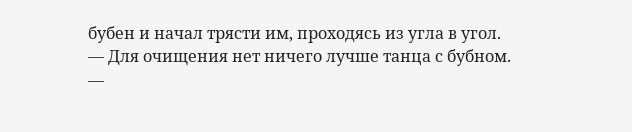бубен и начал трясти им, проходясь из угла в угол.
— Для очищения нет ничего лучше танца с бубном.
—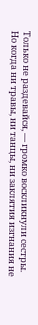Только не раздевайся, — громко воскликнули сестры.
Но когда ни травы, ни танцы, ни заклятия изгнания не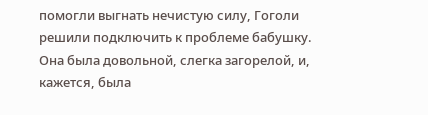помогли выгнать нечистую силу, Гоголи решили подключить к проблеме бабушку.
Она была довольной, слегка загорелой, и, кажется, была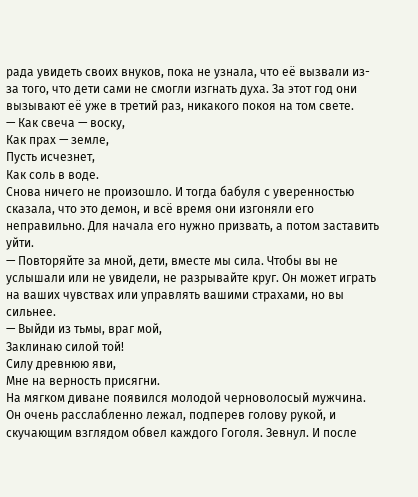рада увидеть своих внуков, пока не узнала, что её вызвали из-за того, что дети сами не смогли изгнать духа. За этот год они вызывают её уже в третий раз, никакого покоя на том свете.
— Как свеча — воску,
Как прах — земле,
Пусть исчезнет,
Как соль в воде.
Снова ничего не произошло. И тогда бабуля с уверенностью сказала, что это демон, и всё время они изгоняли его неправильно. Для начала его нужно призвать, а потом заставить уйти.
— Повторяйте за мной, дети, вместе мы сила. Чтобы вы не услышали или не увидели, не разрывайте круг. Он может играть на ваших чувствах или управлять вашими страхами, но вы сильнее.
— Выйди из тьмы, враг мой,
Заклинаю силой той!
Силу древнюю яви,
Мне на верность присягни.
На мягком диване появился молодой черноволосый мужчина. Он очень расслабленно лежал, подперев голову рукой, и скучающим взглядом обвел каждого Гоголя. Зевнул. И после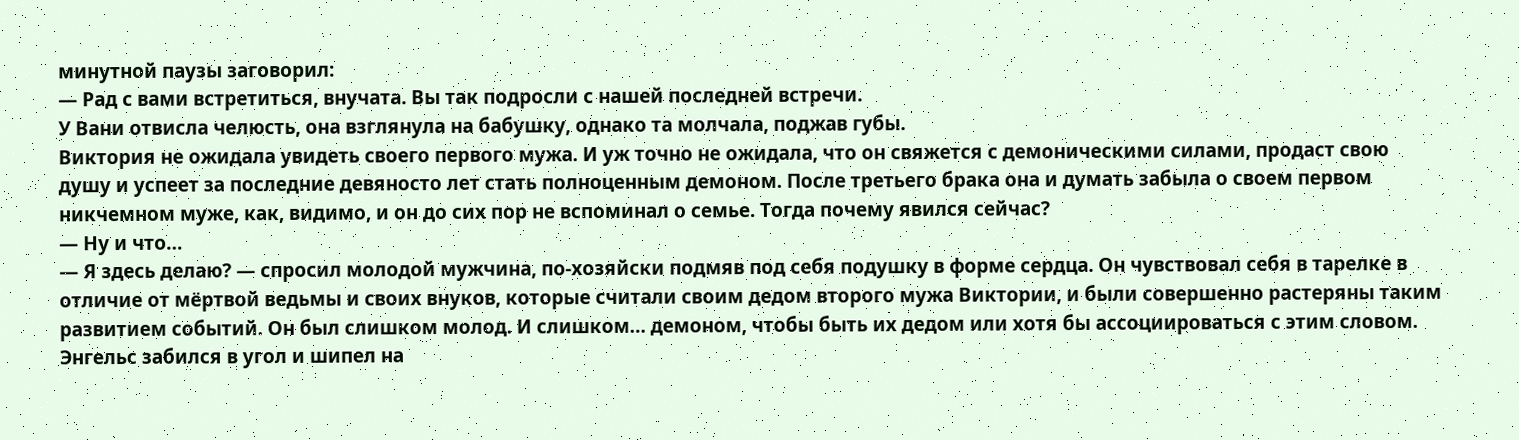минутной паузы заговорил:
— Рад с вами встретиться, внучата. Вы так подросли с нашей последней встречи.
У Вани отвисла челюсть, она взглянула на бабушку, однако та молчала, поджав губы.
Виктория не ожидала увидеть своего первого мужа. И уж точно не ожидала, что он свяжется с демоническими силами, продаст свою душу и успеет за последние девяносто лет стать полноценным демоном. После третьего брака она и думать забыла о своем первом никчемном муже, как, видимо, и он до сих пор не вспоминал о семье. Тогда почему явился сейчас?
— Ну и что…
— Я здесь делаю? — спросил молодой мужчина, по-хозяйски подмяв под себя подушку в форме сердца. Он чувствовал себя в тарелке в отличие от мёртвой ведьмы и своих внуков, которые считали своим дедом второго мужа Виктории, и были совершенно растеряны таким развитием событий. Он был слишком молод. И слишком… демоном, чтобы быть их дедом или хотя бы ассоциироваться с этим словом.
Энгельс забился в угол и шипел на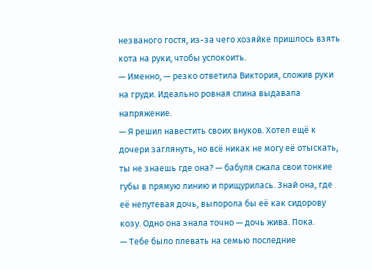незваного гостя, из-за чего хозяйке пришлось взять кота на руки, чтобы успокоить.
— Именно, — резко ответила Виктория, сложив руки на груди. Идеально ровная спина выдавала напряжение.
— Я решил навестить своих внуков. Хотел ещё к дочери заглянуть, но всё никак не могу её отыскать, ты не знаешь где она? — бабуля сжала свои тонкие губы в прямую линию и прищурилась. Знай она, где её непутевая дочь, выпорола бы её как сидорову козу. Одно она знала точно — дочь жива. Пока.
— Тебе было плевать на семью последние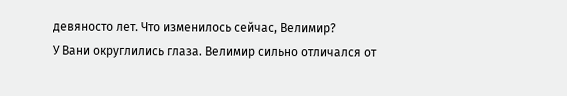девяносто лет. Что изменилось сейчас, Велимир?
У Вани округлились глаза. Велимир сильно отличался от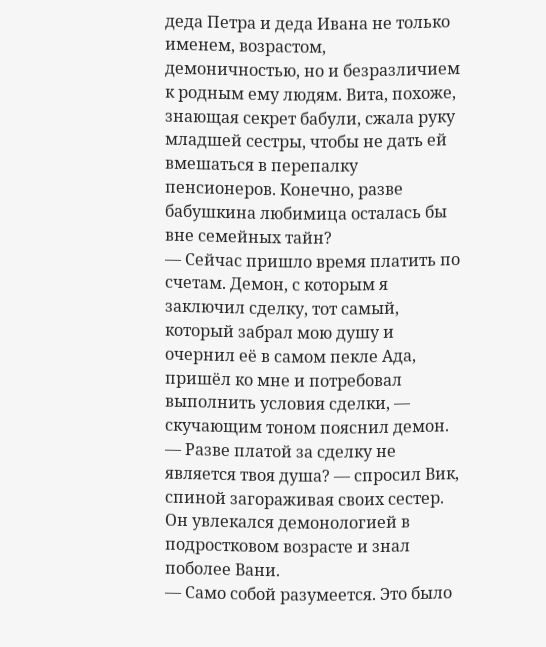деда Петра и деда Ивана не только именем, возрастом, демоничностью, но и безразличием к родным ему людям. Вита, похоже, знающая секрет бабули, сжала руку младшей сестры, чтобы не дать ей вмешаться в перепалку пенсионеров. Конечно, разве бабушкина любимица осталась бы вне семейных тайн?
— Сейчас пришло время платить по счетам. Демон, с которым я заключил сделку, тот самый, который забрал мою душу и очернил её в самом пекле Ада, пришёл ко мне и потребовал выполнить условия сделки, — скучающим тоном пояснил демон.
— Разве платой за сделку не является твоя душа? — спросил Вик, спиной загораживая своих сестер. Он увлекался демонологией в подростковом возрасте и знал поболее Вани.
— Само собой разумеется. Это было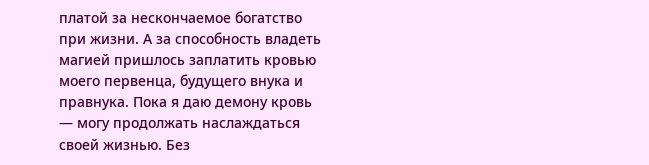платой за нескончаемое богатство при жизни. А за способность владеть магией пришлось заплатить кровью моего первенца, будущего внука и правнука. Пока я даю демону кровь — могу продолжать наслаждаться своей жизнью. Без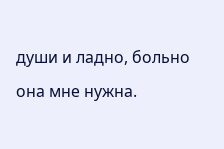души и ладно, больно она мне нужна.